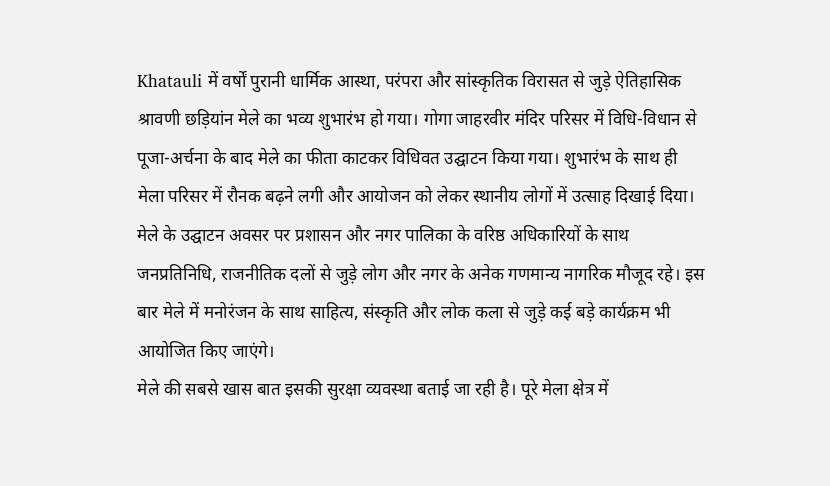Khatauli में वर्षों पुरानी धार्मिक आस्था, परंपरा और सांस्कृतिक विरासत से जुड़े ऐतिहासिक श्रावणी छड़ियांन मेले का भव्य शुभारंभ हो गया। गोगा जाहरवीर मंदिर परिसर में विधि-विधान से पूजा-अर्चना के बाद मेले का फीता काटकर विधिवत उद्घाटन किया गया। शुभारंभ के साथ ही मेला परिसर में रौनक बढ़ने लगी और आयोजन को लेकर स्थानीय लोगों में उत्साह दिखाई दिया।
मेले के उद्घाटन अवसर पर प्रशासन और नगर पालिका के वरिष्ठ अधिकारियों के साथ जनप्रतिनिधि, राजनीतिक दलों से जुड़े लोग और नगर के अनेक गणमान्य नागरिक मौजूद रहे। इस बार मेले में मनोरंजन के साथ साहित्य, संस्कृति और लोक कला से जुड़े कई बड़े कार्यक्रम भी आयोजित किए जाएंगे।
मेले की सबसे खास बात इसकी सुरक्षा व्यवस्था बताई जा रही है। पूरे मेला क्षेत्र में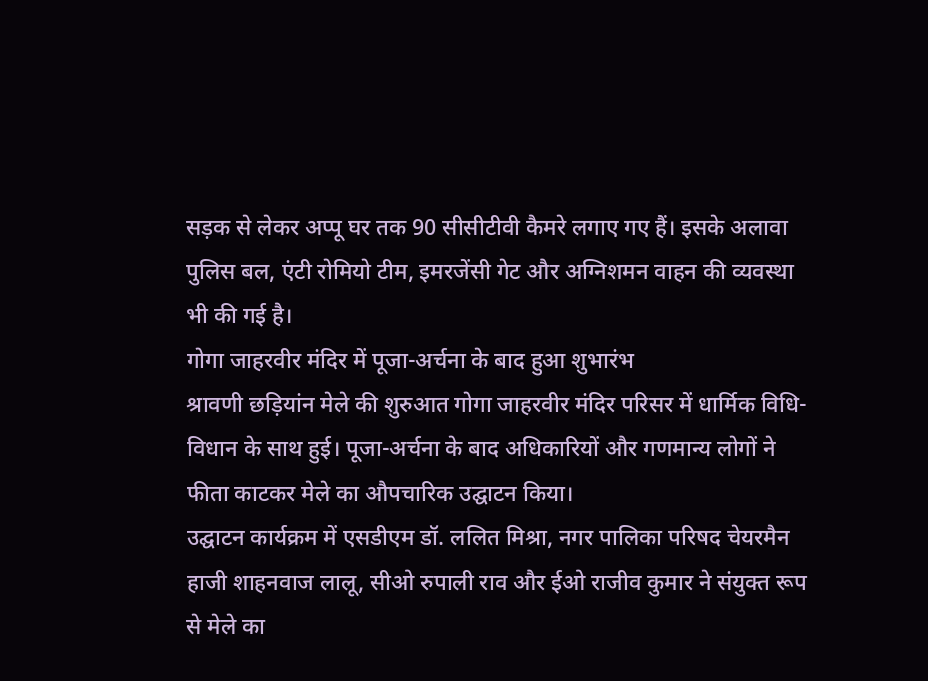सड़क से लेकर अप्पू घर तक 90 सीसीटीवी कैमरे लगाए गए हैं। इसके अलावा पुलिस बल, एंटी रोमियो टीम, इमरजेंसी गेट और अग्निशमन वाहन की व्यवस्था भी की गई है।
गोगा जाहरवीर मंदिर में पूजा-अर्चना के बाद हुआ शुभारंभ
श्रावणी छड़ियांन मेले की शुरुआत गोगा जाहरवीर मंदिर परिसर में धार्मिक विधि-विधान के साथ हुई। पूजा-अर्चना के बाद अधिकारियों और गणमान्य लोगों ने फीता काटकर मेले का औपचारिक उद्घाटन किया।
उद्घाटन कार्यक्रम में एसडीएम डॉ. ललित मिश्रा, नगर पालिका परिषद चेयरमैन हाजी शाहनवाज लालू, सीओ रुपाली राव और ईओ राजीव कुमार ने संयुक्त रूप से मेले का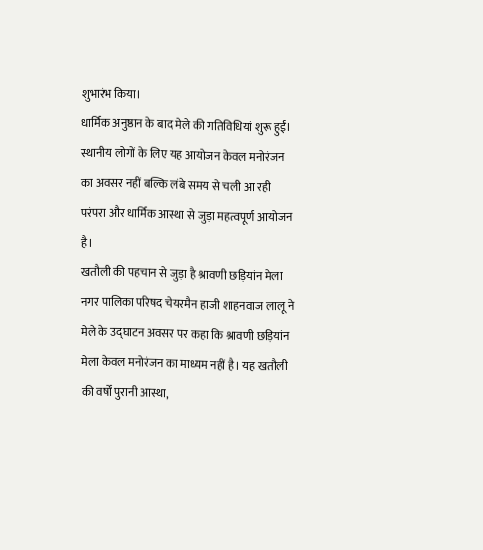शुभारंभ किया।
धार्मिक अनुष्ठान के बाद मेले की गतिविधियां शुरू हुईं। स्थानीय लोगों के लिए यह आयोजन केवल मनोरंजन का अवसर नहीं बल्कि लंबे समय से चली आ रही परंपरा और धार्मिक आस्था से जुड़ा महत्वपूर्ण आयोजन है।
खतौली की पहचान से जुड़ा है श्रावणी छड़ियांन मेला
नगर पालिका परिषद चेयरमैन हाजी शाहनवाज लालू ने मेले के उद्घाटन अवसर पर कहा कि श्रावणी छड़ियांन मेला केवल मनोरंजन का माध्यम नहीं है। यह खतौली की वर्षों पुरानी आस्था,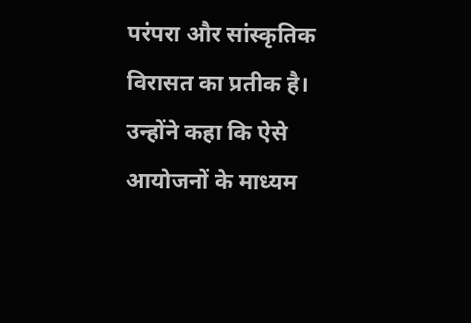परंपरा और सांस्कृतिक विरासत का प्रतीक है।
उन्होंने कहा कि ऐसे आयोजनों के माध्यम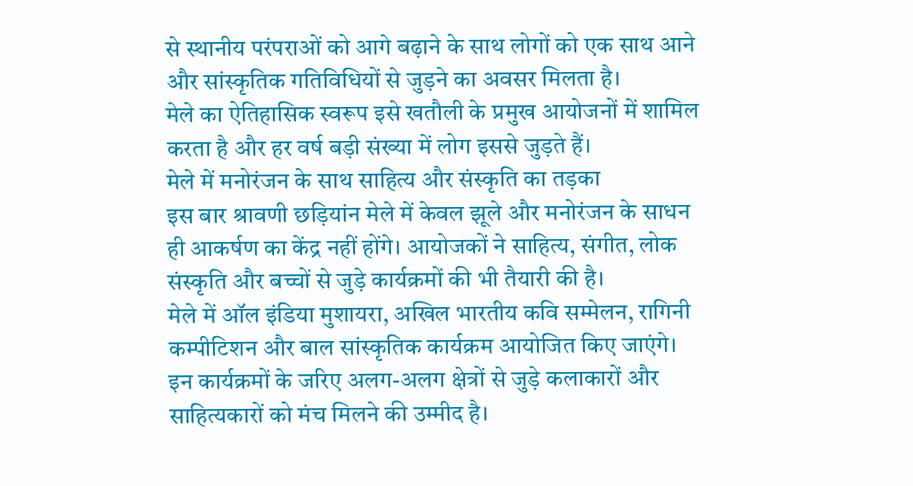से स्थानीय परंपराओं को आगे बढ़ाने के साथ लोगों को एक साथ आने और सांस्कृतिक गतिविधियों से जुड़ने का अवसर मिलता है।
मेले का ऐतिहासिक स्वरूप इसे खतौली के प्रमुख आयोजनों में शामिल करता है और हर वर्ष बड़ी संख्या में लोग इससे जुड़ते हैं।
मेले में मनोरंजन के साथ साहित्य और संस्कृति का तड़का
इस बार श्रावणी छड़ियांन मेले में केवल झूले और मनोरंजन के साधन ही आकर्षण का केंद्र नहीं होंगे। आयोजकों ने साहित्य, संगीत, लोक संस्कृति और बच्चों से जुड़े कार्यक्रमों की भी तैयारी की है।
मेले में ऑल इंडिया मुशायरा, अखिल भारतीय कवि सम्मेलन, रागिनी कम्पीटिशन और बाल सांस्कृतिक कार्यक्रम आयोजित किए जाएंगे।
इन कार्यक्रमों के जरिए अलग-अलग क्षेत्रों से जुड़े कलाकारों और साहित्यकारों को मंच मिलने की उम्मीद है।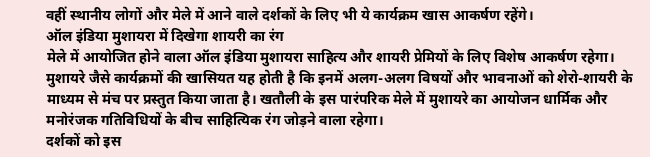वहीं स्थानीय लोगों और मेले में आने वाले दर्शकों के लिए भी ये कार्यक्रम खास आकर्षण रहेंगे।
ऑल इंडिया मुशायरा में दिखेगा शायरी का रंग
मेले में आयोजित होने वाला ऑल इंडिया मुशायरा साहित्य और शायरी प्रेमियों के लिए विशेष आकर्षण रहेगा।
मुशायरे जैसे कार्यक्रमों की खासियत यह होती है कि इनमें अलग-अलग विषयों और भावनाओं को शेरो-शायरी के माध्यम से मंच पर प्रस्तुत किया जाता है। खतौली के इस पारंपरिक मेले में मुशायरे का आयोजन धार्मिक और मनोरंजक गतिविधियों के बीच साहित्यिक रंग जोड़ने वाला रहेगा।
दर्शकों को इस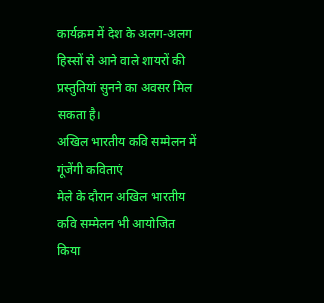कार्यक्रम में देश के अलग-अलग हिस्सों से आने वाले शायरों की प्रस्तुतियां सुनने का अवसर मिल सकता है।
अखिल भारतीय कवि सम्मेलन में गूंजेंगी कविताएं
मेले के दौरान अखिल भारतीय कवि सम्मेलन भी आयोजित किया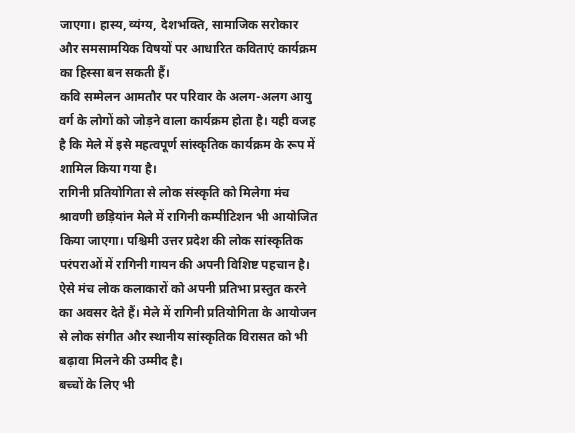जाएगा। हास्य, व्यंग्य, देशभक्ति, सामाजिक सरोकार और समसामयिक विषयों पर आधारित कविताएं कार्यक्रम का हिस्सा बन सकती हैं।
कवि सम्मेलन आमतौर पर परिवार के अलग-अलग आयु वर्ग के लोगों को जोड़ने वाला कार्यक्रम होता है। यही वजह है कि मेले में इसे महत्वपूर्ण सांस्कृतिक कार्यक्रम के रूप में शामिल किया गया है।
रागिनी प्रतियोगिता से लोक संस्कृति को मिलेगा मंच
श्रावणी छड़ियांन मेले में रागिनी कम्पीटिशन भी आयोजित किया जाएगा। पश्चिमी उत्तर प्रदेश की लोक सांस्कृतिक परंपराओं में रागिनी गायन की अपनी विशिष्ट पहचान है।
ऐसे मंच लोक कलाकारों को अपनी प्रतिभा प्रस्तुत करने का अवसर देते हैं। मेले में रागिनी प्रतियोगिता के आयोजन से लोक संगीत और स्थानीय सांस्कृतिक विरासत को भी बढ़ावा मिलने की उम्मीद है।
बच्चों के लिए भी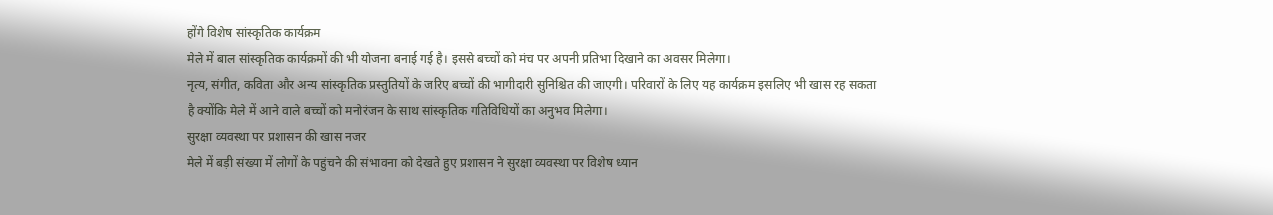होंगे विशेष सांस्कृतिक कार्यक्रम
मेले में बाल सांस्कृतिक कार्यक्रमों की भी योजना बनाई गई है। इससे बच्चों को मंच पर अपनी प्रतिभा दिखाने का अवसर मिलेगा।
नृत्य, संगीत, कविता और अन्य सांस्कृतिक प्रस्तुतियों के जरिए बच्चों की भागीदारी सुनिश्चित की जाएगी। परिवारों के लिए यह कार्यक्रम इसलिए भी खास रह सकता है क्योंकि मेले में आने वाले बच्चों को मनोरंजन के साथ सांस्कृतिक गतिविधियों का अनुभव मिलेगा।
सुरक्षा व्यवस्था पर प्रशासन की खास नजर
मेले में बड़ी संख्या में लोगों के पहुंचने की संभावना को देखते हुए प्रशासन ने सुरक्षा व्यवस्था पर विशेष ध्यान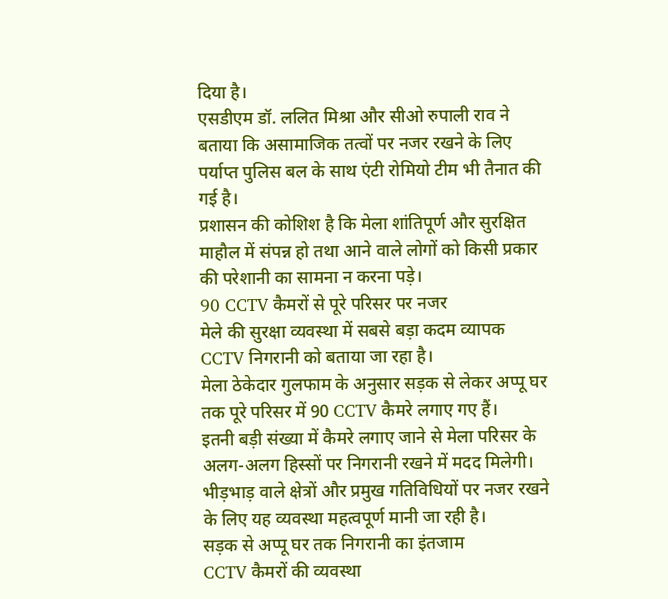दिया है।
एसडीएम डॉ. ललित मिश्रा और सीओ रुपाली राव ने बताया कि असामाजिक तत्वों पर नजर रखने के लिए पर्याप्त पुलिस बल के साथ एंटी रोमियो टीम भी तैनात की गई है।
प्रशासन की कोशिश है कि मेला शांतिपूर्ण और सुरक्षित माहौल में संपन्न हो तथा आने वाले लोगों को किसी प्रकार की परेशानी का सामना न करना पड़े।
90 CCTV कैमरों से पूरे परिसर पर नजर
मेले की सुरक्षा व्यवस्था में सबसे बड़ा कदम व्यापक CCTV निगरानी को बताया जा रहा है।
मेला ठेकेदार गुलफाम के अनुसार सड़क से लेकर अप्पू घर तक पूरे परिसर में 90 CCTV कैमरे लगाए गए हैं।
इतनी बड़ी संख्या में कैमरे लगाए जाने से मेला परिसर के अलग-अलग हिस्सों पर निगरानी रखने में मदद मिलेगी। भीड़भाड़ वाले क्षेत्रों और प्रमुख गतिविधियों पर नजर रखने के लिए यह व्यवस्था महत्वपूर्ण मानी जा रही है।
सड़क से अप्पू घर तक निगरानी का इंतजाम
CCTV कैमरों की व्यवस्था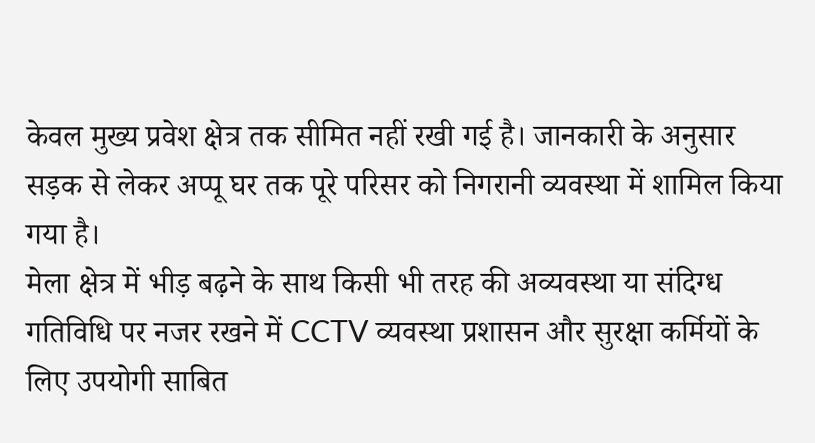केवल मुख्य प्रवेश क्षेत्र तक सीमित नहीं रखी गई है। जानकारी के अनुसार सड़क से लेकर अप्पू घर तक पूरे परिसर को निगरानी व्यवस्था में शामिल किया गया है।
मेला क्षेत्र में भीड़ बढ़ने के साथ किसी भी तरह की अव्यवस्था या संदिग्ध गतिविधि पर नजर रखने में CCTV व्यवस्था प्रशासन और सुरक्षा कर्मियों के लिए उपयोगी साबित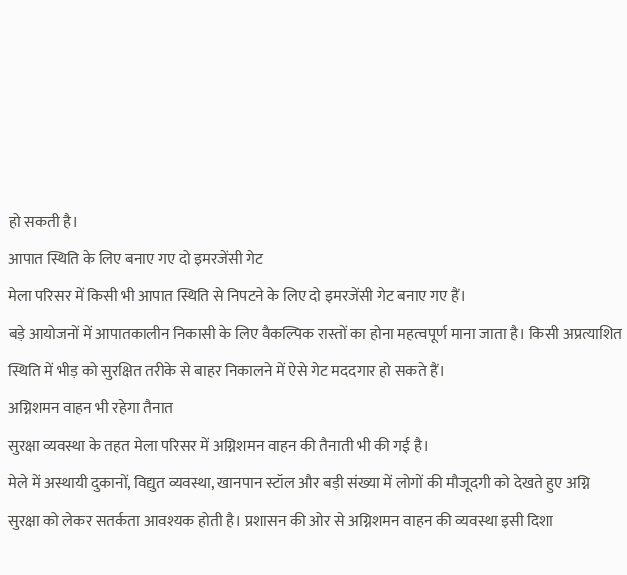हो सकती है।
आपात स्थिति के लिए बनाए गए दो इमरजेंसी गेट
मेला परिसर में किसी भी आपात स्थिति से निपटने के लिए दो इमरजेंसी गेट बनाए गए हैं।
बड़े आयोजनों में आपातकालीन निकासी के लिए वैकल्पिक रास्तों का होना महत्वपूर्ण माना जाता है। किसी अप्रत्याशित स्थिति में भीड़ को सुरक्षित तरीके से बाहर निकालने में ऐसे गेट मददगार हो सकते हैं।
अग्निशमन वाहन भी रहेगा तैनात
सुरक्षा व्यवस्था के तहत मेला परिसर में अग्निशमन वाहन की तैनाती भी की गई है।
मेले में अस्थायी दुकानों, विद्युत व्यवस्था, खानपान स्टॉल और बड़ी संख्या में लोगों की मौजूदगी को देखते हुए अग्नि सुरक्षा को लेकर सतर्कता आवश्यक होती है। प्रशासन की ओर से अग्निशमन वाहन की व्यवस्था इसी दिशा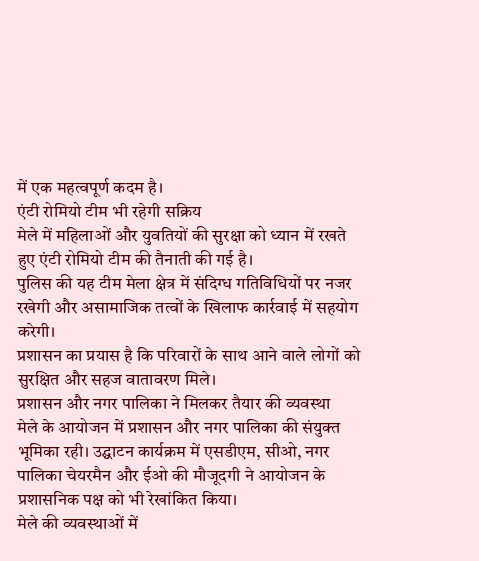में एक महत्वपूर्ण कदम है।
एंटी रोमियो टीम भी रहेगी सक्रिय
मेले में महिलाओं और युवतियों की सुरक्षा को ध्यान में रखते हुए एंटी रोमियो टीम की तैनाती की गई है।
पुलिस की यह टीम मेला क्षेत्र में संदिग्ध गतिविधियों पर नजर रखेगी और असामाजिक तत्वों के खिलाफ कार्रवाई में सहयोग करेगी।
प्रशासन का प्रयास है कि परिवारों के साथ आने वाले लोगों को सुरक्षित और सहज वातावरण मिले।
प्रशासन और नगर पालिका ने मिलकर तैयार की व्यवस्था
मेले के आयोजन में प्रशासन और नगर पालिका की संयुक्त भूमिका रही। उद्घाटन कार्यक्रम में एसडीएम, सीओ, नगर पालिका चेयरमैन और ईओ की मौजूदगी ने आयोजन के प्रशासनिक पक्ष को भी रेखांकित किया।
मेले की व्यवस्थाओं में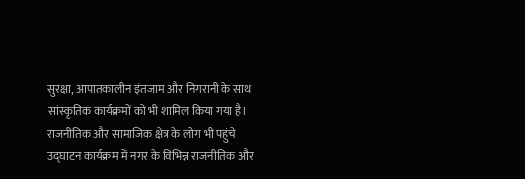सुरक्षा, आपातकालीन इंतजाम और निगरानी के साथ सांस्कृतिक कार्यक्रमों को भी शामिल किया गया है।
राजनीतिक और सामाजिक क्षेत्र के लोग भी पहुंचे
उद्घाटन कार्यक्रम में नगर के विभिन्न राजनीतिक और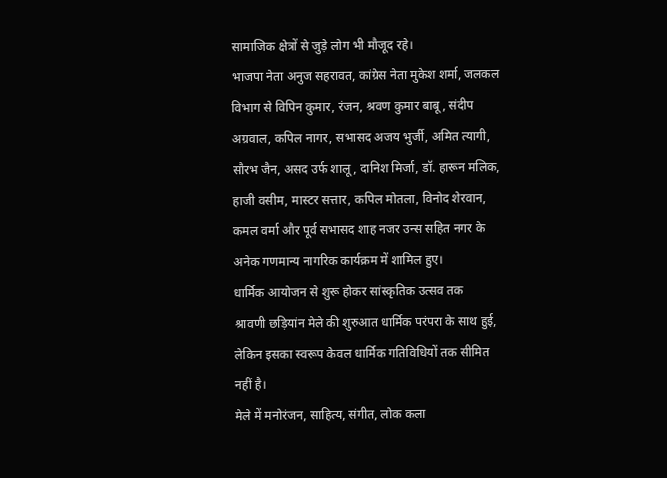सामाजिक क्षेत्रों से जुड़े लोग भी मौजूद रहे।
भाजपा नेता अनुज सहरावत, कांग्रेस नेता मुकेश शर्मा, जलकल विभाग से विपिन कुमार, रंजन, श्रवण कुमार बाबू, संदीप अग्रवाल, कपिल नागर, सभासद अजय भुर्जी, अमित त्यागी, सौरभ जैन, असद उर्फ शालू, दानिश मिर्जा, डॉ. हारून मलिक, हाजी वसीम, मास्टर सत्तार, कपिल मोतला, विनोद शेरवान, कमल वर्मा और पूर्व सभासद शाह नजर उन्स सहित नगर के अनेक गणमान्य नागरिक कार्यक्रम में शामिल हुए।
धार्मिक आयोजन से शुरू होकर सांस्कृतिक उत्सव तक
श्रावणी छड़ियांन मेले की शुरुआत धार्मिक परंपरा के साथ हुई, लेकिन इसका स्वरूप केवल धार्मिक गतिविधियों तक सीमित नहीं है।
मेले में मनोरंजन, साहित्य, संगीत, लोक कला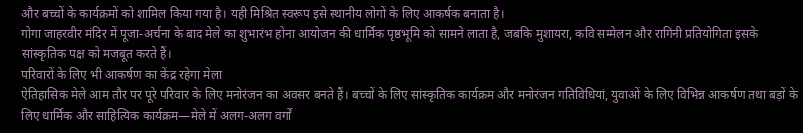और बच्चों के कार्यक्रमों को शामिल किया गया है। यही मिश्रित स्वरूप इसे स्थानीय लोगों के लिए आकर्षक बनाता है।
गोगा जाहरवीर मंदिर में पूजा-अर्चना के बाद मेले का शुभारंभ होना आयोजन की धार्मिक पृष्ठभूमि को सामने लाता है, जबकि मुशायरा, कवि सम्मेलन और रागिनी प्रतियोगिता इसके सांस्कृतिक पक्ष को मजबूत करते हैं।
परिवारों के लिए भी आकर्षण का केंद्र रहेगा मेला
ऐतिहासिक मेले आम तौर पर पूरे परिवार के लिए मनोरंजन का अवसर बनते हैं। बच्चों के लिए सांस्कृतिक कार्यक्रम और मनोरंजन गतिविधियां, युवाओं के लिए विभिन्न आकर्षण तथा बड़ों के लिए धार्मिक और साहित्यिक कार्यक्रम—मेले में अलग-अलग वर्गों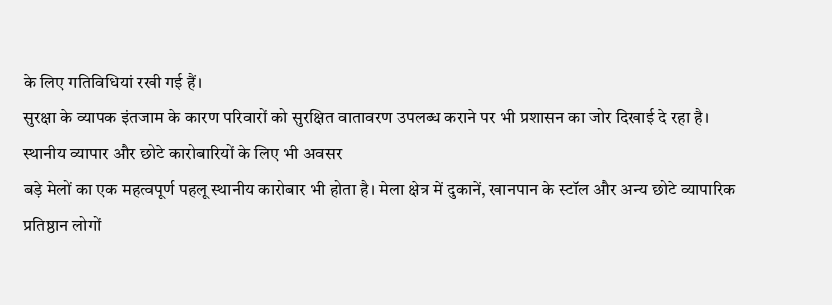के लिए गतिविधियां रखी गई हैं।
सुरक्षा के व्यापक इंतजाम के कारण परिवारों को सुरक्षित वातावरण उपलब्ध कराने पर भी प्रशासन का जोर दिखाई दे रहा है।
स्थानीय व्यापार और छोटे कारोबारियों के लिए भी अवसर
बड़े मेलों का एक महत्वपूर्ण पहलू स्थानीय कारोबार भी होता है। मेला क्षेत्र में दुकानें, खानपान के स्टॉल और अन्य छोटे व्यापारिक प्रतिष्ठान लोगों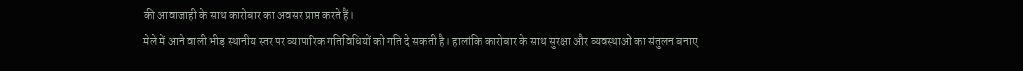की आवाजाही के साथ कारोबार का अवसर प्राप्त करते हैं।
मेले में आने वाली भीड़ स्थानीय स्तर पर व्यापारिक गतिविधियों को गति दे सकती है। हालांकि कारोबार के साथ सुरक्षा और व्यवस्थाओं का संतुलन बनाए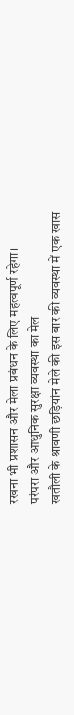रखना भी प्रशासन और मेला प्रबंधन के लिए महत्वपूर्ण रहेगा।
परंपरा और आधुनिक सुरक्षा व्यवस्था का मेल
खतौली के श्रावणी छड़ियांन मेले की इस बार की व्यवस्था में एक खास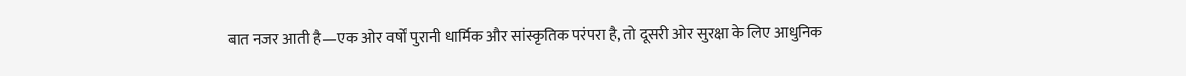बात नजर आती है—एक ओर वर्षों पुरानी धार्मिक और सांस्कृतिक परंपरा है, तो दूसरी ओर सुरक्षा के लिए आधुनिक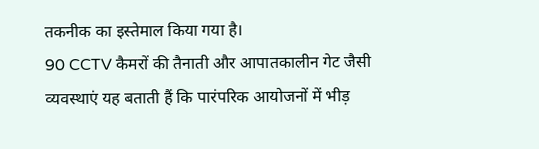तकनीक का इस्तेमाल किया गया है।
90 CCTV कैमरों की तैनाती और आपातकालीन गेट जैसी व्यवस्थाएं यह बताती हैं कि पारंपरिक आयोजनों में भीड़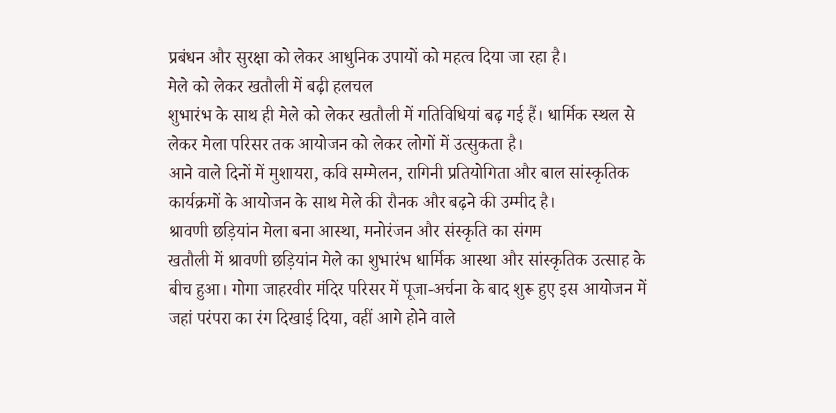प्रबंधन और सुरक्षा को लेकर आधुनिक उपायों को महत्व दिया जा रहा है।
मेले को लेकर खतौली में बढ़ी हलचल
शुभारंभ के साथ ही मेले को लेकर खतौली में गतिविधियां बढ़ गई हैं। धार्मिक स्थल से लेकर मेला परिसर तक आयोजन को लेकर लोगों में उत्सुकता है।
आने वाले दिनों में मुशायरा, कवि सम्मेलन, रागिनी प्रतियोगिता और बाल सांस्कृतिक कार्यक्रमों के आयोजन के साथ मेले की रौनक और बढ़ने की उम्मीद है।
श्रावणी छड़ियांन मेला बना आस्था, मनोरंजन और संस्कृति का संगम
खतौली में श्रावणी छड़ियांन मेले का शुभारंभ धार्मिक आस्था और सांस्कृतिक उत्साह के बीच हुआ। गोगा जाहरवीर मंदिर परिसर में पूजा-अर्चना के बाद शुरू हुए इस आयोजन में जहां परंपरा का रंग दिखाई दिया, वहीं आगे होने वाले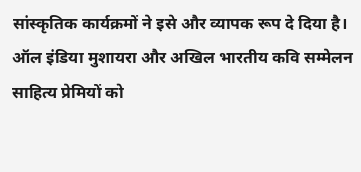सांस्कृतिक कार्यक्रमों ने इसे और व्यापक रूप दे दिया है।
ऑल इंडिया मुशायरा और अखिल भारतीय कवि सम्मेलन साहित्य प्रेमियों को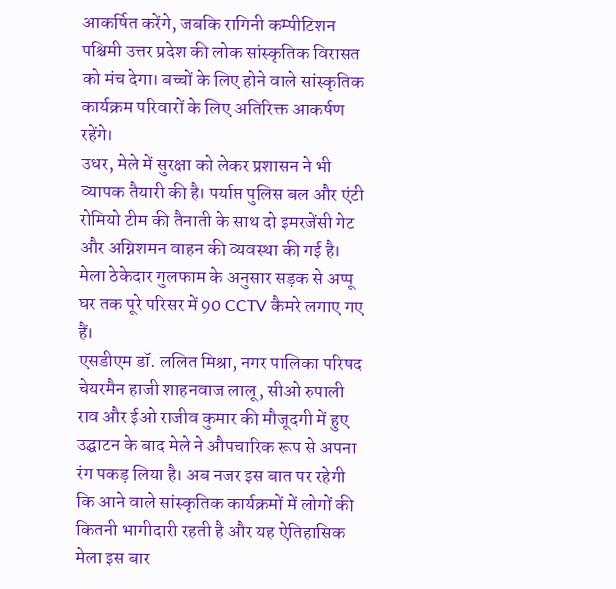आकर्षित करेंगे, जबकि रागिनी कम्पीटिशन पश्चिमी उत्तर प्रदेश की लोक सांस्कृतिक विरासत को मंच देगा। बच्चों के लिए होने वाले सांस्कृतिक कार्यक्रम परिवारों के लिए अतिरिक्त आकर्षण रहेंगे।
उधर, मेले में सुरक्षा को लेकर प्रशासन ने भी व्यापक तैयारी की है। पर्याप्त पुलिस बल और एंटी रोमियो टीम की तैनाती के साथ दो इमरजेंसी गेट और अग्निशमन वाहन की व्यवस्था की गई है। मेला ठेकेदार गुलफाम के अनुसार सड़क से अप्पू घर तक पूरे परिसर में 90 CCTV कैमरे लगाए गए हैं।
एसडीएम डॉ. ललित मिश्रा, नगर पालिका परिषद चेयरमैन हाजी शाहनवाज लालू, सीओ रुपाली राव और ईओ राजीव कुमार की मौजूदगी में हुए उद्घाटन के बाद मेले ने औपचारिक रूप से अपना रंग पकड़ लिया है। अब नजर इस बात पर रहेगी कि आने वाले सांस्कृतिक कार्यक्रमों में लोगों की कितनी भागीदारी रहती है और यह ऐतिहासिक मेला इस बार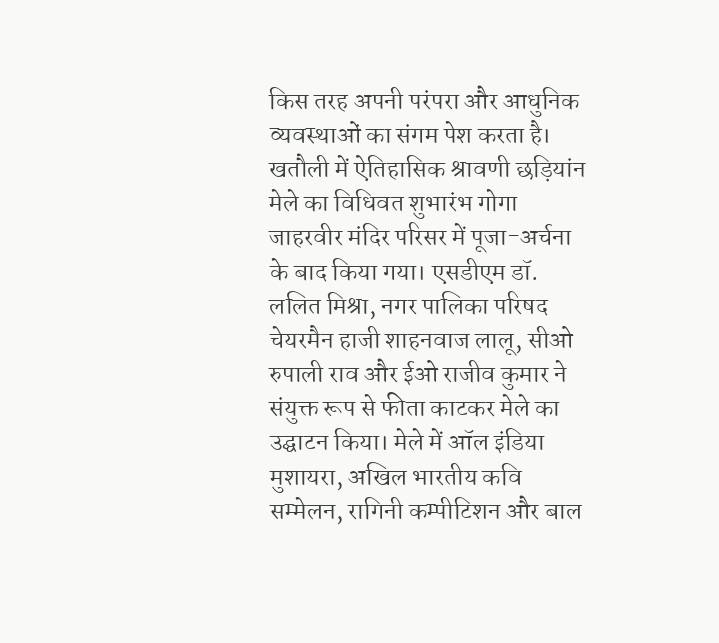किस तरह अपनी परंपरा और आधुनिक व्यवस्थाओं का संगम पेश करता है।
खतौली में ऐतिहासिक श्रावणी छड़ियांन मेले का विधिवत शुभारंभ गोगा जाहरवीर मंदिर परिसर में पूजा-अर्चना के बाद किया गया। एसडीएम डॉ. ललित मिश्रा, नगर पालिका परिषद चेयरमैन हाजी शाहनवाज लालू, सीओ रुपाली राव और ईओ राजीव कुमार ने संयुक्त रूप से फीता काटकर मेले का उद्घाटन किया। मेले में ऑल इंडिया मुशायरा, अखिल भारतीय कवि सम्मेलन, रागिनी कम्पीटिशन और बाल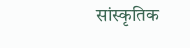सांस्कृतिक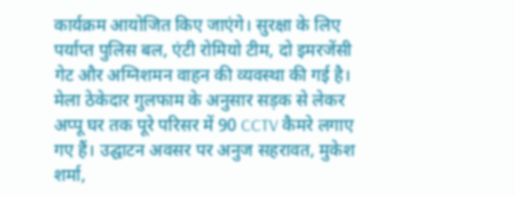कार्यक्रम आयोजित किए जाएंगे। सुरक्षा के लिए पर्याप्त पुलिस बल, एंटी रोमियो टीम, दो इमरजेंसी गेट और अग्निशमन वाहन की व्यवस्था की गई है। मेला ठेकेदार गुलफाम के अनुसार सड़क से लेकर अप्पू घर तक पूरे परिसर में 90 CCTV कैमरे लगाए गए हैं। उद्घाटन अवसर पर अनुज सहरावत, मुकेश शर्मा,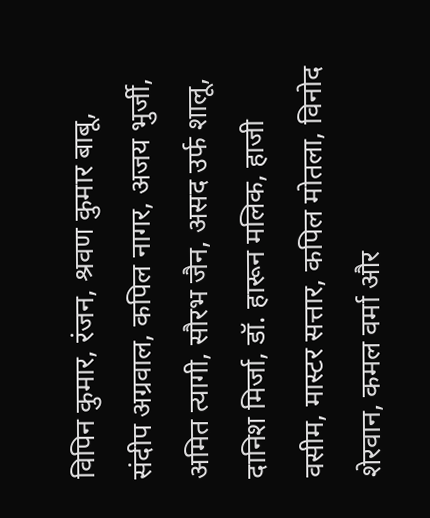विपिन कुमार, रंजन, श्रवण कुमार बाबू, संदीप अग्रवाल, कपिल नागर, अजय भुर्जी, अमित त्यागी, सौरभ जैन, असद उर्फ शालू, दानिश मिर्जा, डॉ. हारून मलिक, हाजी वसीम, मास्टर सत्तार, कपिल मोतला, विनोद शेरवान, कमल वर्मा और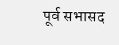पूर्व सभासद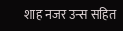शाह नजर उन्स सहित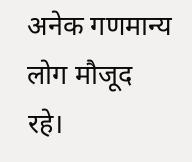अनेक गणमान्य लोग मौजूद रहे।